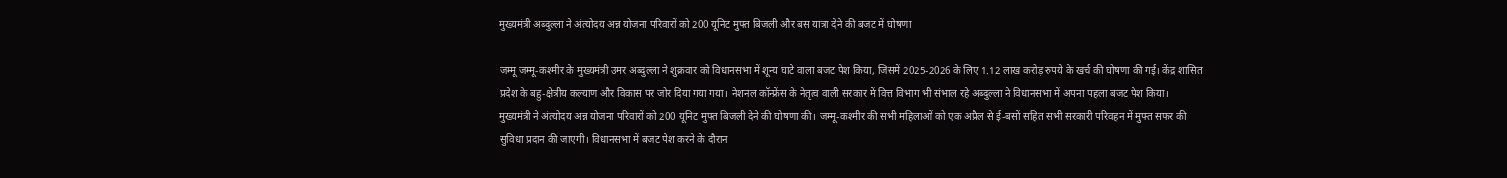मुख्यमंत्री अब्दुल्ला ने अंत्योदय अन्न योजना परिवारों को 200 यूनिट मुफ्त बिजली और बस यात्रा देने की बजट में घोषणा

जम्मू जम्मू-कश्मीर के मुख्यमंत्री उमर अब्दुल्ला ने शुक्रवार को विधानसभा में शून्य घाटे वाला बजट पेश किया, जिसमें 2025-2026 के लिए 1.12 लाख करोड़ रुपये के खर्च की घोषणा की गई। केंद्र शासित प्रदेश के बहु-क्षेत्रीय कल्याण और विकास पर जोर दिया गया गया। नेशनल कॉन्फ्रेंस के नेतृत्व वाली सरकार में वित्त विभाग भी संभाल रहे अब्दुल्ला ने विधानसभा में अपना पहला बजट पेश किया। मुख्यमंत्री ने अंत्योदय अन्न योजना परिवारों को 200 यूनिट मुफ्त बिजली देने की घोषणा की। जम्मू-कश्मीर की सभी महिलाओं को एक अप्रैल से ई-बसों सहित सभी सरकारी परिवहन में मुफ्त सफर की सुविधा प्रदान की जाएगी। विधानसभा में बजट पेश करने के दौरान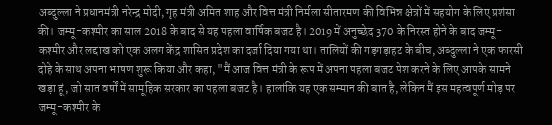अब्दुल्ला ने प्रधानमंत्री नरेन्द्र मोदी, गृह मंत्री अमित शाह और वित्त मंत्री निर्मला सीतारमण की विभिन्न क्षेत्रों में सहयोग के लिए प्रशंसा की। जम्मू-कश्मीर का साल 2018 के बाद से यह पहला वार्षिक बजट है। 2019 में अनुच्छेद 370 के निरस्त होने के बाद जम्मू-कश्मीर और लद्दाख को एक अलग केंद्र शासित प्रदेश का दर्जा दिया गया था। तालियों की गड़गड़ाहट के बीच, अब्दुल्ला ने एक फारसी दोहे के साथ अपना भाषण शुरू किया और कहा, "मैं आज वित्त मंत्री के रूप में अपना पहला बजट पेश करने के लिए आपके सामने खड़ा हूं, जो सात वर्षों में सामूहिक सरकार का पहला बजट है। हालांकि यह एक सम्मान की बात है, लेकिन मैं इस महत्वपूर्ण मोड़ पर जम्मू-कश्मीर के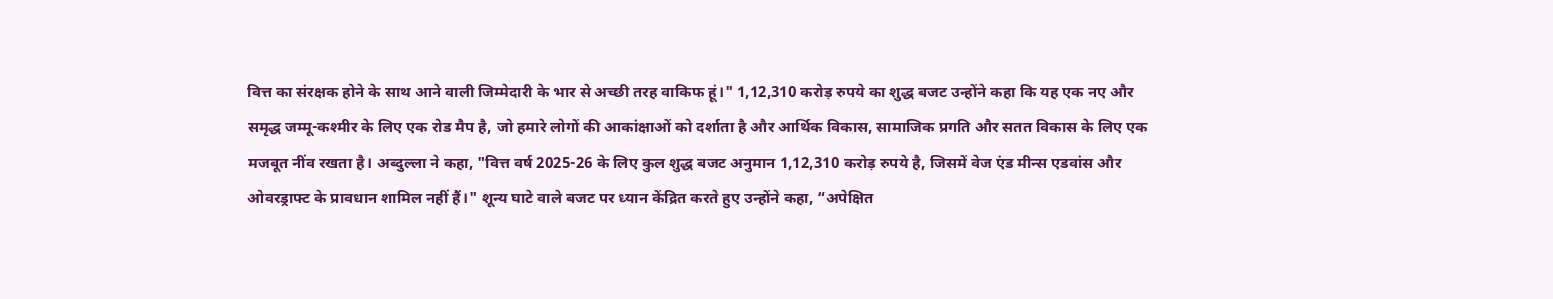वित्त का संरक्षक होने के साथ आने वाली जिम्मेदारी के भार से अच्छी तरह वाकिफ हूं।" 1,12,310 करोड़ रुपये का शुद्ध बजट उन्होंने कहा कि यह एक नए और समृद्ध जम्मू-कश्मीर के लिए एक रोड मैप है, जो हमारे लोगों की आकांक्षाओं को दर्शाता है और आर्थिक विकास, सामाजिक प्रगति और सतत विकास के लिए एक मजबूत नींव रखता है। अब्दुल्ला ने कहा, "वित्त वर्ष 2025-26 के लिए कुल शुद्ध बजट अनुमान 1,12,310 करोड़ रुपये है, जिसमें वेज एंड मीन्स एडवांस और ओवरड्राफ्ट के प्रावधान शामिल नहीं हैं।" शून्य घाटे वाले बजट पर ध्यान केंद्रित करते हुए उन्होंने कहा, “अपेक्षित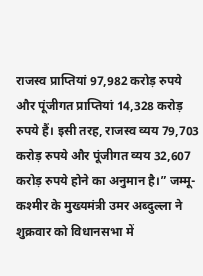राजस्व प्राप्तियां 97,982 करोड़ रुपये और पूंजीगत प्राप्तियां 14,328 करोड़ रुपये हैं। इसी तरह, राजस्व व्यय 79,703 करोड़ रुपये और पूंजीगत व्यय 32,607 करोड़ रुपये होने का अनुमान है।” जम्मू-कश्मीर के मुख्यमंत्री उमर अब्दुल्ला ने शुक्रवार को विधानसभा में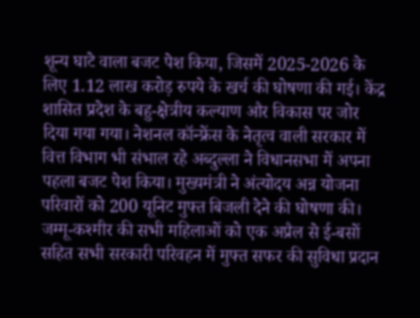शून्य घाटे वाला बजट पेश किया, जिसमें 2025-2026 के लिए 1.12 लाख करोड़ रुपये के खर्च की घोषणा की गई। केंद्र शासित प्रदेश के बहु-क्षेत्रीय कल्याण और विकास पर जोर दिया गया गया। नेशनल कॉन्फ्रेंस के नेतृत्व वाली सरकार में वित्त विभाग भी संभाल रहे अब्दुल्ला ने विधानसभा में अपना पहला बजट पेश किया। मुख्यमंत्री ने अंत्योदय अन्न योजना परिवारों को 200 यूनिट मुफ्त बिजली देने की घोषणा की। जम्मू-कश्मीर की सभी महिलाओं को एक अप्रैल से ई-बसों सहित सभी सरकारी परिवहन में मुफ्त सफर की सुविधा प्रदान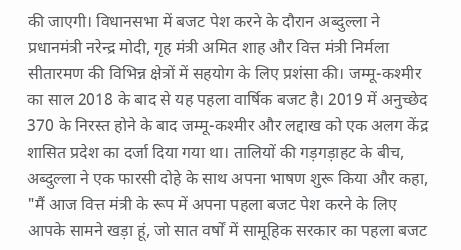की जाएगी। विधानसभा में बजट पेश करने के दौरान अब्दुल्ला ने प्रधानमंत्री नरेन्द्र मोदी, गृह मंत्री अमित शाह और वित्त मंत्री निर्मला सीतारमण की विभिन्न क्षेत्रों में सहयोग के लिए प्रशंसा की। जम्मू-कश्मीर का साल 2018 के बाद से यह पहला वार्षिक बजट है। 2019 में अनुच्छेद 370 के निरस्त होने के बाद जम्मू-कश्मीर और लद्दाख को एक अलग केंद्र शासित प्रदेश का दर्जा दिया गया था। तालियों की गड़गड़ाहट के बीच, अब्दुल्ला ने एक फारसी दोहे के साथ अपना भाषण शुरू किया और कहा, "मैं आज वित्त मंत्री के रूप में अपना पहला बजट पेश करने के लिए आपके सामने खड़ा हूं, जो सात वर्षों में सामूहिक सरकार का पहला बजट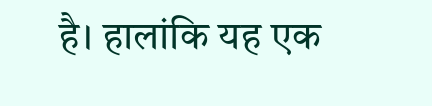है। हालांकि यह एक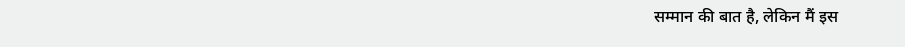सम्मान की बात है, लेकिन मैं इस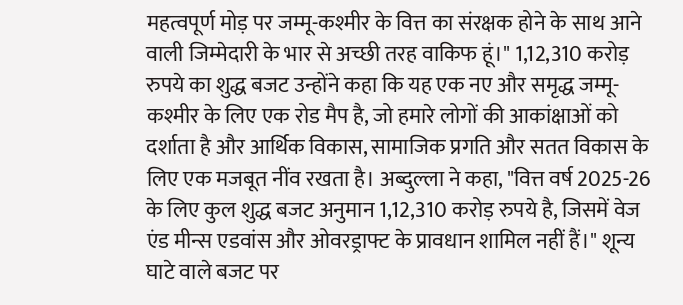महत्वपूर्ण मोड़ पर जम्मू-कश्मीर के वित्त का संरक्षक होने के साथ आने वाली जिम्मेदारी के भार से अच्छी तरह वाकिफ हूं।" 1,12,310 करोड़ रुपये का शुद्ध बजट उन्होंने कहा कि यह एक नए और समृद्ध जम्मू-कश्मीर के लिए एक रोड मैप है, जो हमारे लोगों की आकांक्षाओं को दर्शाता है और आर्थिक विकास, सामाजिक प्रगति और सतत विकास के लिए एक मजबूत नींव रखता है। अब्दुल्ला ने कहा, "वित्त वर्ष 2025-26 के लिए कुल शुद्ध बजट अनुमान 1,12,310 करोड़ रुपये है, जिसमें वेज एंड मीन्स एडवांस और ओवरड्राफ्ट के प्रावधान शामिल नहीं हैं।" शून्य घाटे वाले बजट पर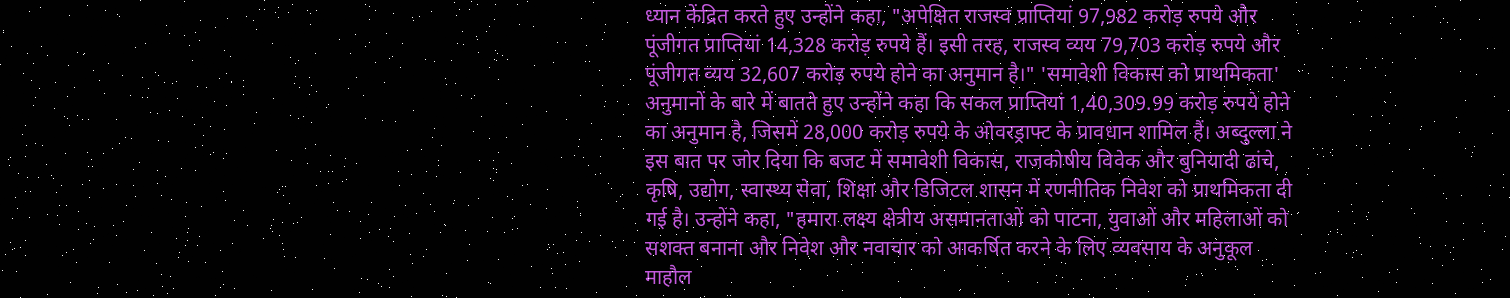ध्यान केंद्रित करते हुए उन्होंने कहा, "अपेक्षित राजस्व प्राप्तियां 97,982 करोड़ रुपये और पूंजीगत प्राप्तियां 14,328 करोड़ रुपये हैं। इसी तरह, राजस्व व्यय 79,703 करोड़ रुपये और पूंजीगत व्यय 32,607 करोड़ रुपये होने का अनुमान है।" 'समावेशी विकास को प्राथमिकता' अनुमानों के बारे में बातते हुए उन्होंने कहा कि सकल प्राप्तियां 1,40,309.99 करोड़ रुपये होने का अनुमान है, जिसमें 28,000 करोड़ रुपये के ओवरड्राफ्ट के प्रावधान शामिल हैं। अब्दुल्ला ने इस बात पर जोर दिया कि बजट में समावेशी विकास, राजकोषीय विवेक और बुनियादी ढांचे, कृषि, उद्योग, स्वास्थ्य सेवा, शिक्षा और डिजिटल शासन में रणनीतिक निवेश को प्राथमिकता दी गई है। उन्होंने कहा, "हमारा लक्ष्य क्षेत्रीय असमानताओं को पाटना, युवाओं और महिलाओं को सशक्त बनाना और निवेश और नवाचार को आकर्षित करने के लिए व्यवसाय के अनुकूल माहौल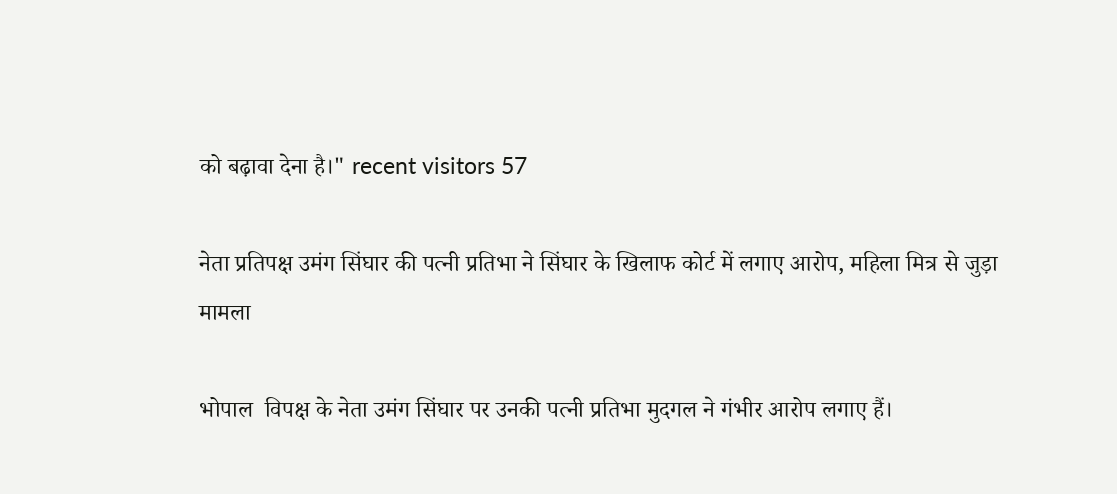को बढ़ावा देना है।" recent visitors 57

नेता प्रतिपक्ष उमंग सिंघार की पत्नी प्रतिभा ने सिंघार के खिलाफ कोर्ट में लगाए आरोप, महिला मित्र से जुड़ा मामला

भोपाल  विपक्ष के नेता उमंग सिंघार पर उनकी पत्नी प्रतिभा मुदगल ने गंभीर आरोप लगाए हैं।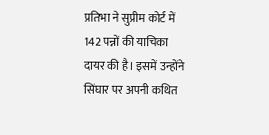प्रतिभा ने सुप्रीम कोर्ट में 142 पन्नों की याचिका दायर की है। इसमें उन्होंने सिंघार पर अपनी कथित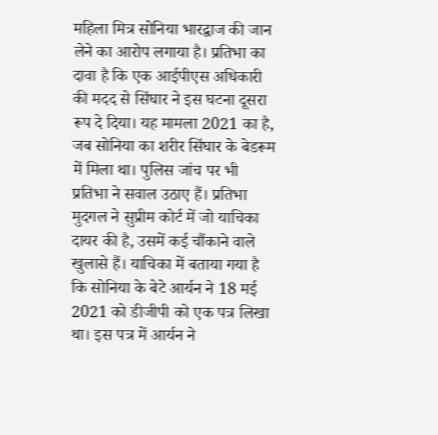महिला मित्र सोनिया भारद्वाज की जान लेने का आरोप लगाया है। प्रतिभा का दावा है कि एक आईपीएस अधिकारी की मदद से सिंघार ने इस घटना दूसरा रूप दे दिया। यह मामला 2021 का है, जब सोनिया का शरीर सिंघार के बेडरूम में मिला था। पुलिस जांच पर भी प्रतिभा ने सवाल उठाए हैं। प्रतिभा मुदगल ने सुप्रीम कोर्ट में जो याचिका दायर की है, उसमें कई चौंकाने वाले खुलासे हैं। याचिका में बताया गया है कि सोनिया के बेटे आर्यन ने 18 मई 2021 को डीजीपी को एक पत्र लिखा था। इस पत्र में आर्यन ने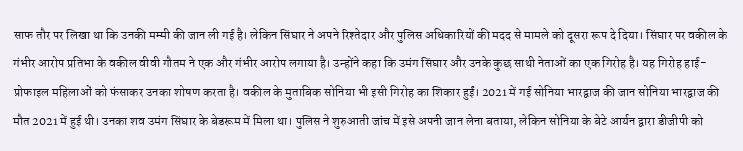साफ तौर पर लिखा था कि उनकी मम्मी की जान ली गई है। लेकिन सिंघार ने अपने रिश्तेदार और पुलिस अधिकारियों की मदद से मामले को दूसरा रूप दे दिया। सिंघार पर वकील के गंभीर आरोप प्रतिभा के वकील वीवी गौतम ने एक और गंभीर आरोप लगाया है। उन्होंने कहा कि उमंग सिंघार और उनके कुछ साथी नेताओं का एक गिरोह है। यह गिरोह हाई-प्रोफाइल महिलाओं को फंसाकर उनका शोषण करता है। वकील के मुताबिक सोनिया भी इसी गिरोह का शिकार हुईं। 2021 में गई सोनिया भारद्वाज की जान सोनिया भारद्वाज की मौत 2021 में हुई थी। उनका शव उमंग सिंघार के बेडरूम में मिला था। पुलिस ने शुरुआती जांच में इसे अपनी जान लेना बताया, लेकिन सोनिया के बेटे आर्यन द्वारा डीजीपी को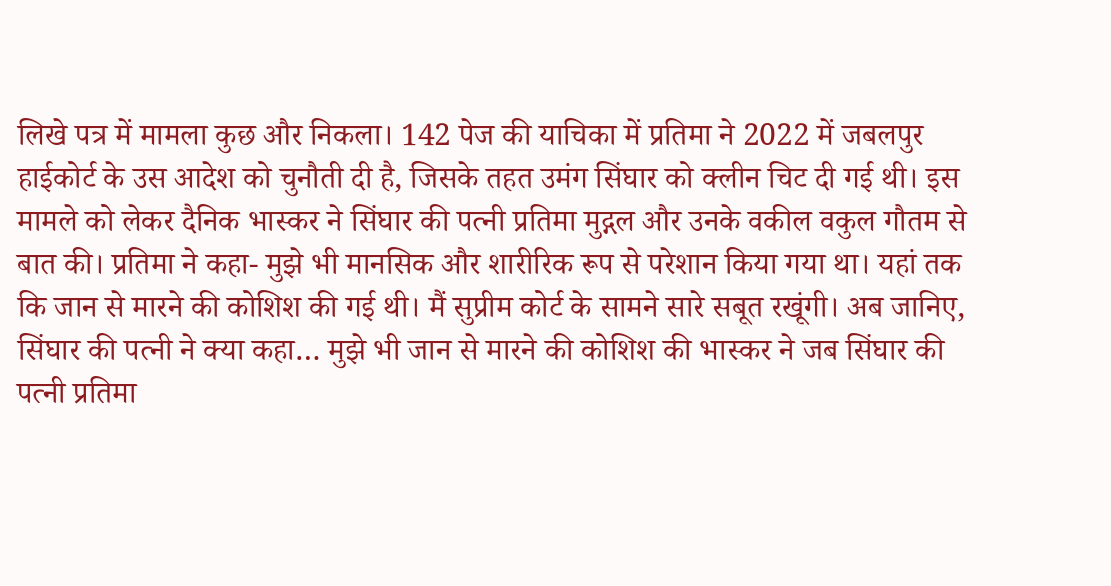लिखे पत्र में मामला कुछ और निकला। 142 पेज की याचिका में प्रतिमा ने 2022 में जबलपुर हाईकोर्ट के उस आदेश को चुनौती दी है, जिसके तहत उमंग सिंघार को क्लीन चिट दी गई थी। इस मामले को लेकर दैनिक भास्कर ने सिंघार की पत्नी प्रतिमा मुद्गल और उनके वकील वकुल गौतम से बात की। प्रतिमा ने कहा- मुझे भी मानसिक और शारीरिक रूप से परेशान किया गया था। यहां तक कि जान से मारने की कोशिश की गई थी। मैं सुप्रीम कोर्ट के सामने सारे सबूत रखूंगी। अब जानिए, सिंघार की पत्नी ने क्या कहा… मुझे भी जान से मारने की कोशिश की भास्कर ने जब सिंघार की पत्नी प्रतिमा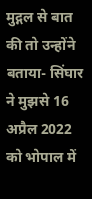मुद्गल से बात की तो उन्होंने बताया- सिंघार ने मुझसे 16 अप्रैल 2022 को भोपाल में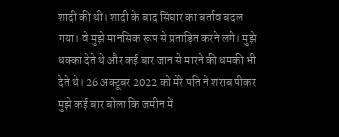शादी की थी। शादी के बाद सिंघार का बर्ताव बदल गया। वे मुझे मानसिक रूप से प्रताड़ित करने लगे। मुझे धक्का देते थे और कई बार जान से मारने की धमकी भी देते थे। 26 अक्टूबर 2022 को मेरे पति ने शराब पीकर मुझे कई बार बोला कि जमीन में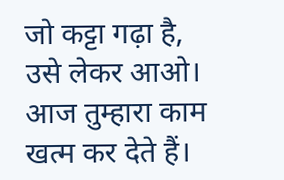जो कट्टा गढ़ा है, उसे लेकर आओ। आज तुम्हारा काम खत्म कर देते हैं।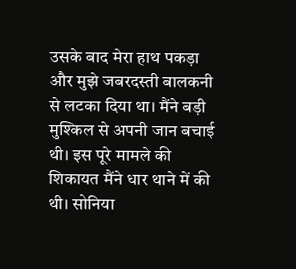उसके बाद मेरा हाथ पकड़ा और मुझे जबरदस्ती बालकनी से लटका दिया था। मैंने बड़ी मुश्किल से अपनी जान बचाई थी। इस पूरे मामले की शिकायत मैंने धार थाने में की थी। सोनिया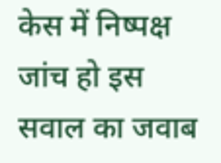केस में निष्पक्ष जांच हो इस सवाल का जवाब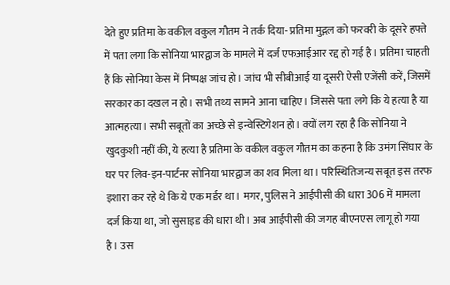देते हुए प्रतिमा के वकील वकुल गौतम ने तर्क दिया- प्रतिमा मुद्गल को फरवरी के दूसरे हफ्ते में पता लगा कि सोनिया भारद्वाज के मामले में दर्ज एफआईआर रद्द हो गई है। प्रतिमा चाहती हैं कि सोनिया केस में निष्पक्ष जांच हो। जांच भी सीबीआई या दूसरी ऐसी एजेंसी करें, जिसमें सरकार का दखल न हो। सभी तथ्य सामने आना चाहिए। जिससे पता लगे कि ये हत्या है या आत्महत्या। सभी सबूतों का अच्छे से इन्वेस्टिगेशन हो। क्यों लग रहा है कि सोनिया ने खुदकुशी नहीं की, ये हत्या है प्रतिमा के वकील वकुल गौतम का कहना है कि उमंग सिंघार के घर पर लिव-इन-पार्टनर सोनिया भारद्वाज का शव मिला था। परिस्थितिजन्य सबूत इस तरफ इशारा कर रहे थे कि ये एक मर्डर था। मगर, पुलिस ने आईपीसी की धारा 306 में मामला दर्ज किया था, जो सुसाइड की धारा थी। अब आईपीसी की जगह बीएनएस लागू हो गया है। उस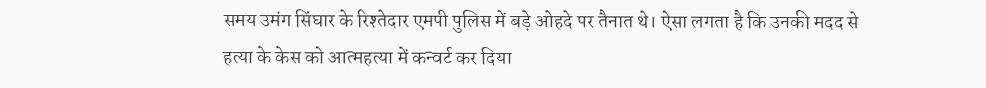समय उमंग सिंघार के रिश्तेदार एमपी पुलिस में बड़े ओहदे पर तैनात थे। ऐसा लगता है कि उनकी मदद से हत्या के केस को आत्महत्या में कन्वर्ट कर दिया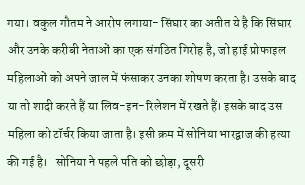गया। वकुल गौतम ने आरोप लगाया- सिंघार का अतीत ये है कि सिंघार और उनके करीबी नेताओं का एक संगठित गिरोह है, जो हाई प्रोफाइल महिलाओं को अपने जाल में फंसाकर उनका शोषण करता है। उसके बाद या तो शादी करते हैं या लिव-इन-रिलेशन में रखते हैं। इसके बाद उस महिला को टॉर्चर किया जाता है। इसी क्रम में सोनिया भारद्वाज की हत्या की गई है।   सोनिया ने पहले पति को छोड़ा, दूसरी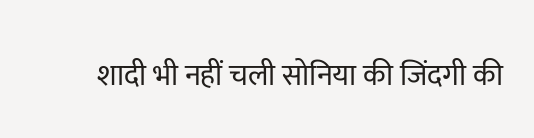शादी भी नहीं चली सोनिया की जिंदगी की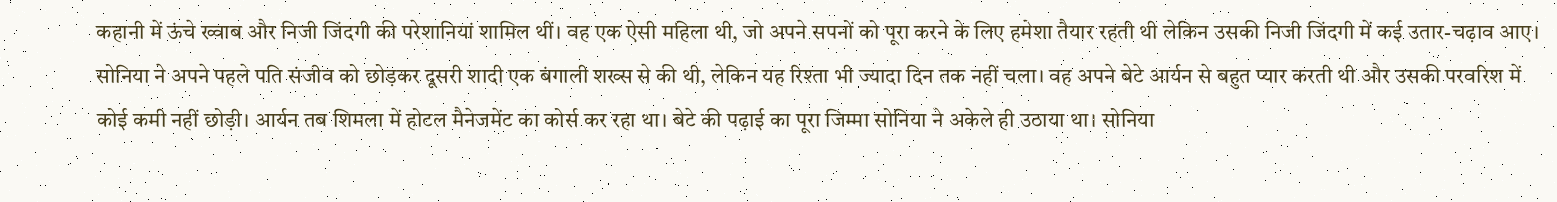कहानी में ऊंचे ख्वाब और निजी जिंदगी की परेशानियां शामिल थीं। वह एक ऐसी महिला थी, जो अपने सपनों को पूरा करने के लिए हमेशा तैयार रहती थी लेकिन उसकी निजी जिंदगी में कई उतार-चढ़ाव आए। सोनिया ने अपने पहले पति संजीव को छोड़कर दूसरी शादी एक बंगाली शख्स से की थी, लेकिन यह रिश्ता भी ज्यादा दिन तक नहीं चला। वह अपने बेटे आर्यन से बहुत प्यार करती थी और उसकी परवरिश में कोई कमी नहीं छोड़ी। आर्यन तब शिमला में होटल मैनेजमेंट का कोर्स कर रहा था। बेटे की पढ़ाई का पूरा जिम्मा सोनिया ने अकेले ही उठाया था। सोनिया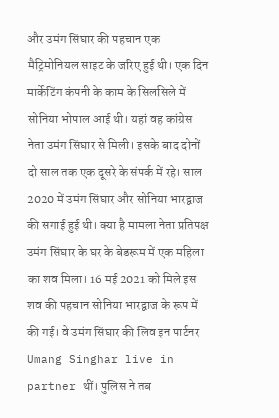और उमंग सिंघार की पहचान एक मैट्रिमोनियल साइट के जरिए हुई थी। एक दिन मार्केटिंग कंपनी के काम के सिलसिले में सोनिया भोपाल आई थी। यहां वह कांग्रेस नेता उमंग सिंघार से मिली। इसके बाद दोनों दो साल तक एक दूसरे के संपर्क में रहे। साल 2020 में उमंग सिंघार और सोनिया भारद्वाज की सगाई हुई थी। क्या है मामला नेता प्रतिपक्ष उमंग सिंघार के घर के बेडरूम में एक महिला का शव मिला। 16 मई 2021 को मिले इस शव की पहचान सोनिया भारद्वाज के रूप में की गई। वे उमंग सिंघार की लिव इन पार्टनर Umang Singhar live in partner थीं। पुलिस ने तब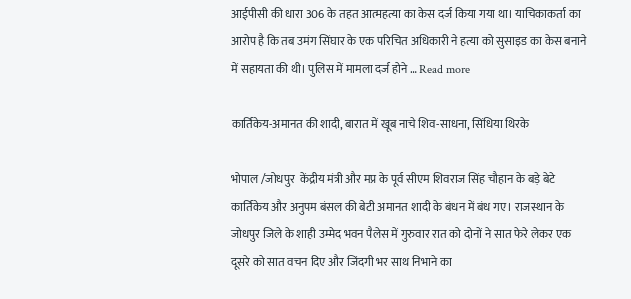आईपीसी की धारा 306 के तहत आत्महत्या का केस दर्ज किया गया था। याचिकाकर्ता का आरोप है कि तब उमंग सिंघार के एक परिचित अधिकारी ने हत्या को सुसाइड का केस बनाने में सहायता की थी। पुलिस में मामला दर्ज होने … Read more

कार्तिकेय-अमानत की शादी, बारात में खूब नाचे शिव-साधना, सिंधिया थिरके

भोपाल /जोधपुर  केंद्रीय मंत्री और मप्र के पूर्व सीएम शिवराज सिंह चौहान के बड़े बेटे कार्तिकेय और अनुपम बंसल की बेटी अमानत शादी के बंधन में बंध गए। राजस्थान के जोधपुर जिले के शाही उम्मेद भवन पैलेस में गुरुवार रात को दोनों ने सात फेरे लेकर एक दूसरे को सात वचन दिए और जिंदगी भर साथ निभाने का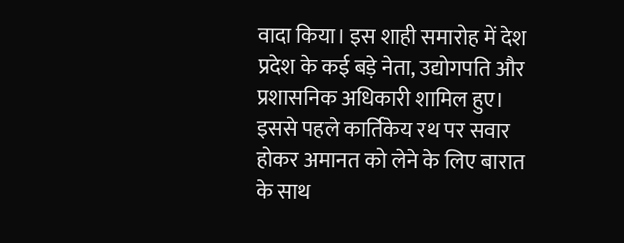वादा किया। इस शाही समारोह में देश प्रदेश के कई बड़े नेता, उद्योगपति और प्रशासनिक अधिकारी शामिल हुए। इससे पहले कार्तिकेय रथ पर सवार होकर अमानत को लेने के लिए बारात के साथ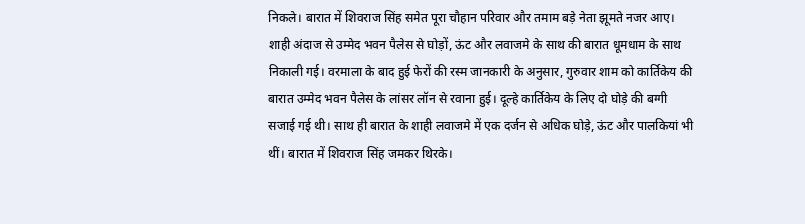निकले। बारात में शिवराज सिंह समेत पूरा चौहान परिवार और तमाम बड़े नेता झूमते नजर आए। शाही अंदाज से उम्मेद भवन पैलेस से घोड़ों, ऊंट और लवाजमे के साथ की बारात धूमधाम के साथ निकाली गई। वरमाला के बाद हुई फेरों की रस्म जानकारी के अनुसार, गुरुवार शाम को कार्तिकेय की बारात उम्मेद भवन पैलेस के लांसर लॉन से रवाना हुई। दूल्हे कार्तिकेय के लिए दो घोड़े की बग्गी सजाई गई थी। साथ ही बारात के शाही लवाजमे में एक दर्जन से अधिक घोड़े, ऊंट और पालकियां भी थीं। बारात में शिवराज सिंह जमकर थिरके।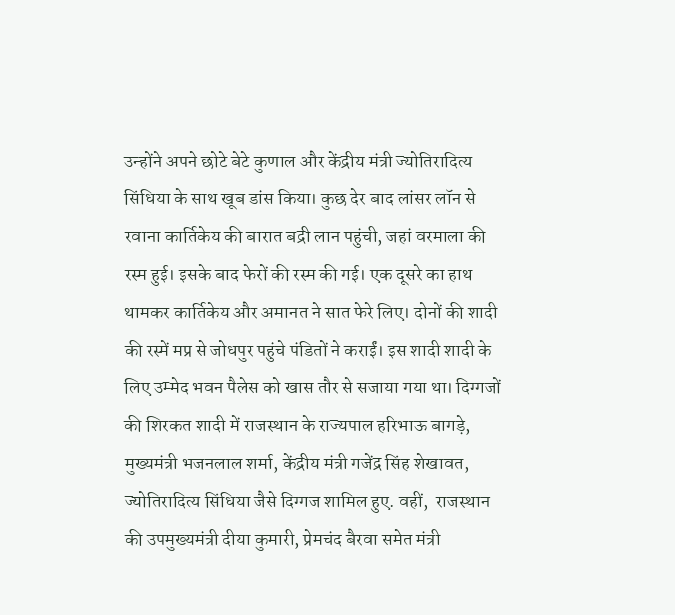उन्होंने अपने छोटे बेटे कुणाल और केंद्रीय मंत्री ज्योतिरादित्य सिंधिया के साथ खूब डांस किया। कुछ देर बाद लांसर लॉन से रवाना कार्तिकेय की बारात बद्री लान पहुंची, जहां वरमाला की रस्म हुई। इसके बाद फेरों की रस्म की गई। एक दूसरे का हाथ थामकर कार्तिकेय और अमानत ने सात फेरे लिए। दोनों की शादी की रस्में मप्र से जोधपुर पहुंचे पंडितों ने कराईं। इस शादी शादी के लिए उम्मेद भवन पैलेस को खास तौर से सजाया गया था। दिग्गजों की शिरकत शादी में राजस्थान के राज्यपाल हरिभाऊ बागड़े, मुख्यमंत्री भजनलाल शर्मा, केंद्रीय मंत्री गजेंद्र सिंह शेखावत, ज्योतिरादित्य सिंधिया जैसे दिग्गज शामिल हुए. वहीं,  राजस्थान की उपमुख्यमंत्री दीया कुमारी, प्रेमचंद बैरवा समेत मंत्री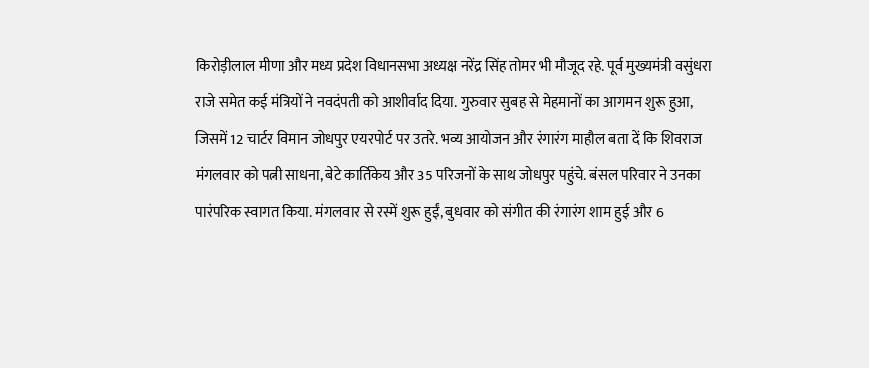किरोड़ीलाल मीणा और मध्य प्रदेश विधानसभा अध्यक्ष नरेंद्र सिंह तोमर भी मौजूद रहे. पूर्व मुख्यमंत्री वसुंधरा राजे समेत कई मंत्रियों ने नवदंपती को आशीर्वाद दिया. गुरुवार सुबह से मेहमानों का आगमन शुरू हुआ, जिसमें 12 चार्टर विमान जोधपुर एयरपोर्ट पर उतरे. भव्य आयोजन और रंगारंग माहौल बता दें कि शिवराज मंगलवार को पत्नी साधना, बेटे कार्तिकेय और 35 परिजनों के साथ जोधपुर पहुंचे. बंसल परिवार ने उनका पारंपरिक स्वागत किया. मंगलवार से रस्में शुरू हुईं, बुधवार को संगीत की रंगारंग शाम हुई और 6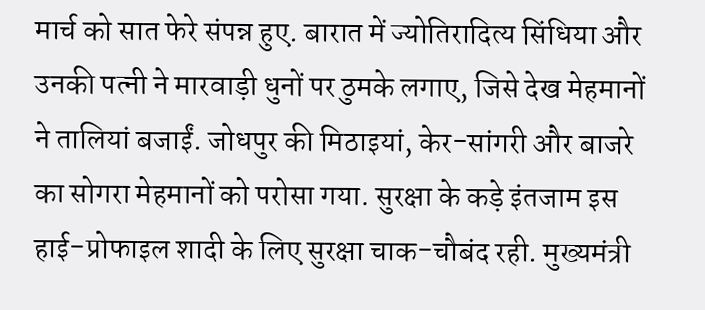मार्च को सात फेरे संपन्न हुए. बारात में ज्योतिरादित्य सिंधिया और उनकी पत्नी ने मारवाड़ी धुनों पर ठुमके लगाए, जिसे देख मेहमानों ने तालियां बजाईं. जोधपुर की मिठाइयां, केर-सांगरी और बाजरे का सोगरा मेहमानों को परोसा गया. सुरक्षा के कड़े इंतजाम इस हाई-प्रोफाइल शादी के लिए सुरक्षा चाक-चौबंद रही. मुख्यमंत्री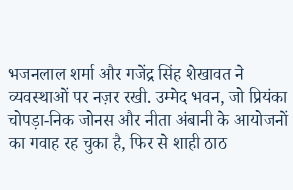भजनलाल शर्मा और गजेंद्र सिंह शेखावत ने व्यवस्थाओं पर नज़र रखी. उम्मेद भवन, जो प्रियंका चोपड़ा-निक जोनस और नीता अंबानी के आयोजनों का गवाह रह चुका है, फिर से शाही ठाठ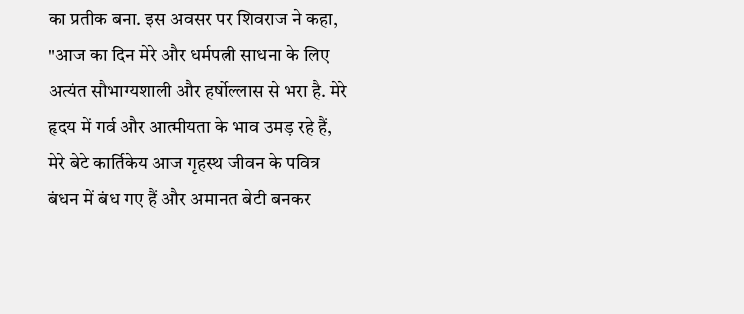का प्रतीक बना. इस अवसर पर शिवराज ने कहा, "आज का दिन मेरे और धर्मपत्नी साधना के लिए अत्यंत सौभाग्यशाली और हर्षोल्लास से भरा है. मेरे हृदय में गर्व और आत्मीयता के भाव उमड़ रहे हैं, मेरे बेटे कार्तिकेय आज गृहस्थ जीवन के पवित्र बंधन में बंध गए हैं और अमानत बेटी बनकर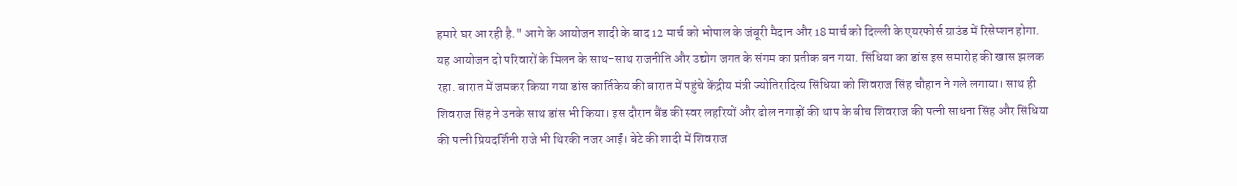हमारे घर आ रही है." आगे के आयोजन शादी के बाद 12 मार्च को भोपाल के जंबूरी मैदान और 18 मार्च को दिल्ली के एयरफोर्स ग्राउंड में रिसेप्शन होगा. यह आयोजन दो परिवारों के मिलन के साथ-साथ राजनीति और उद्योग जगत के संगम का प्रतीक बन गया. सिंधिया का डांस इस समारोह की खास झलक रहा. बारात में जमकर किया गया डांस कार्तिकेय की बारात में पहुंचे केंद्रीय मंत्री ज्योतिरादित्य सिंधिया को शिवराज सिंह चौहान ने गले लगाया। साथ ही शिवराज सिंह ने उनके साथ डांस भी किया। इस दौरान बैंड की स्वर लहरियों और ढोल नगाड़ों की थाप के बीच शिवराज की पत्नी साधना सिंह और सिंधिया की पत्नी प्रियदर्शिनी राजे भी थिरकी नजर आईं। बेटे की शादी में शिवराज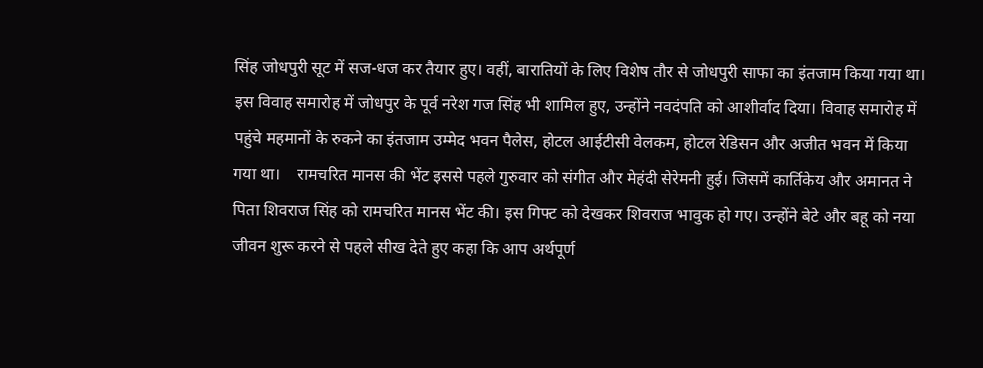सिंह जोधपुरी सूट में सज-धज कर तैयार हुए। वहीं, बारातियों के लिए विशेष तौर से जोधपुरी साफा का इंतजाम किया गया था। इस विवाह समारोह में जोधपुर के पूर्व नरेश गज सिंह भी शामिल हुए, उन्होंने नवदंपति को आशीर्वाद दिया। विवाह समारोह में पहुंचे महमानों के रुकने का इंतजाम उम्मेद भवन पैलेस, होटल आईटीसी वेलकम, होटल रेडिसन और अजीत भवन में किया गया था।    रामचरित मानस की भेंट इससे पहले गुरुवार को संगीत और मेहंदी सेरेमनी हुई। जिसमें कार्तिकेय और अमानत ने पिता शिवराज सिंह को रामचरित मानस भेंट की। इस गिफ्ट को देखकर शिवराज भावुक हो गए। उन्होंने बेटे और बहू को नया जीवन शुरू करने से पहले सीख देते हुए कहा कि आप अर्थपूर्ण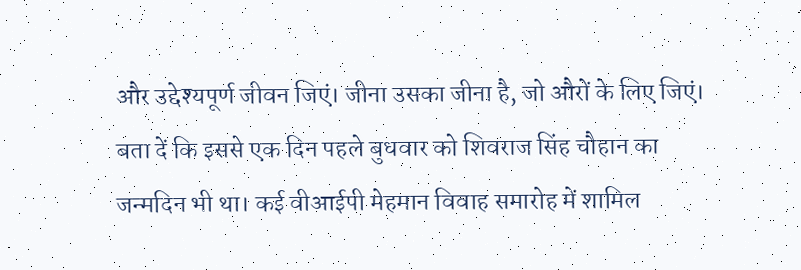और उद्देश्यपूर्ण जीवन जिएं। जीना उसका जीना है, जो औरों के लिए जिएं। बता दें कि इससे एक दिन पहले बुधवार को शिवराज सिंह चौहान का जन्मदिन भी था। कई वीआईपी मेहमान विवाह समारोह में शामिल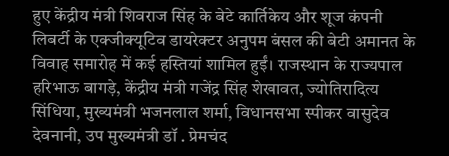हुए केंद्रीय मंत्री शिवराज सिंह के बेटे कार्तिकेय और शूज कंपनी लिबर्टी के एक्जीक्यूटिव डायरेक्टर अनुपम बंसल की बेटी अमानत के विवाह समारोह में कई हस्तियां शामिल हुईं। राजस्थान के राज्यपाल हरिभाऊ बागड़े, केंद्रीय मंत्री गजेंद्र सिंह शेखावत, ज्योतिरादित्य सिंधिया, मुख्यमंत्री भजनलाल शर्मा, विधानसभा स्पीकर वासुदेव देवनानी, उप मुख्यमंत्री डॉ . प्रेमचंद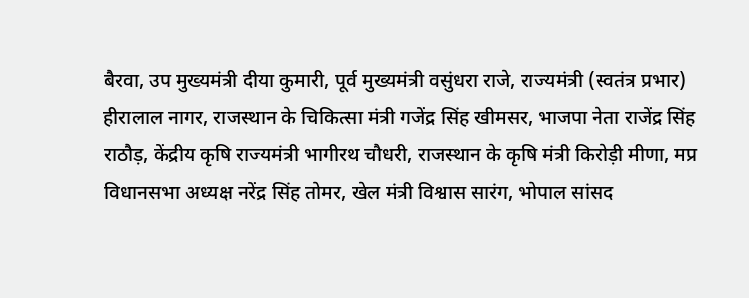बैरवा, उप मुख्यमंत्री दीया कुमारी, पूर्व मुख्यमंत्री वसुंधरा राजे, राज्यमंत्री (स्वतंत्र प्रभार) हीरालाल नागर, राजस्थान के चिकित्सा मंत्री गजेंद्र सिंह खीमसर, भाजपा नेता राजेंद्र सिंह राठौड़, केंद्रीय कृषि राज्यमंत्री भागीरथ चौधरी, राजस्थान के कृषि मंत्री किरोड़ी मीणा, मप्र विधानसभा अध्यक्ष नरेंद्र सिंह तोमर, खेल मंत्री विश्वास सारंग, भोपाल सांसद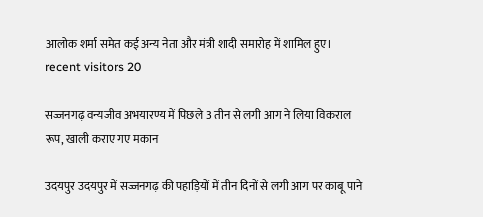आलोक शर्मा समेत कई अन्य नेता और मंत्री शादी समारोह में शामिल हुए।   recent visitors 20

सज्जनगढ़ वन्यजीव अभयारण्य में पिछले 3 तीन से लगी आग ने लिया विकराल रूप, खाली कराए गए मकान

उदयपुर उदयपुर में सज्जनगढ़ की पहाड़ियों में तीन दिनों से लगी आग पर काबू पाने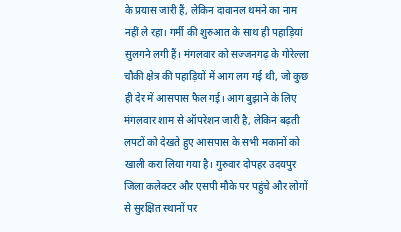के प्रयास जारी हैं, लेकिन दावानल थमने का नाम नहीं ले रहा। गर्मी की शुरुआत के साथ ही पहाड़ियां सुलगने लगी हैं। मंगलवार को सज्जनगढ़ के गोरेल्ला चौकी क्षेत्र की पहाड़ियों में आग लग गई थी, जो कुछ ही देर में आसपास फैल गई। आग बुझाने के लिए मंगलवार शाम से ऑपरेशन जारी है, लेकिन बढ़ती लपटों को देखते हुए आसपास के सभी मकानों को खाली करा लिया गया है। गुरुवार दोपहर उदयपुर जिला कलेक्टर और एसपी मौके पर पहुंचे और लोगों से सुरक्षित स्थानों पर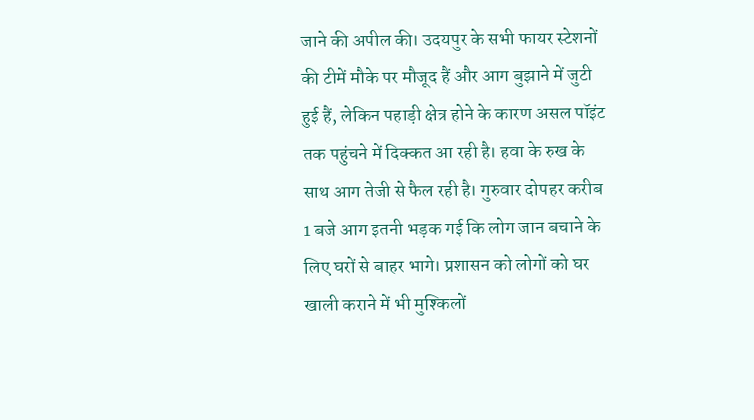जाने की अपील की। उदयपुर के सभी फायर स्टेशनों की टीमें मौके पर मौजूद हैं और आग बुझाने में जुटी हुई हैं, लेकिन पहाड़ी क्षेत्र होने के कारण असल पॉइंट तक पहुंचने में दिक्कत आ रही है। हवा के रुख के साथ आग तेजी से फैल रही है। गुरुवार दोपहर करीब 1 बजे आग इतनी भड़क गई कि लोग जान बचाने के लिए घरों से बाहर भागे। प्रशासन को लोगों को घर खाली कराने में भी मुश्किलों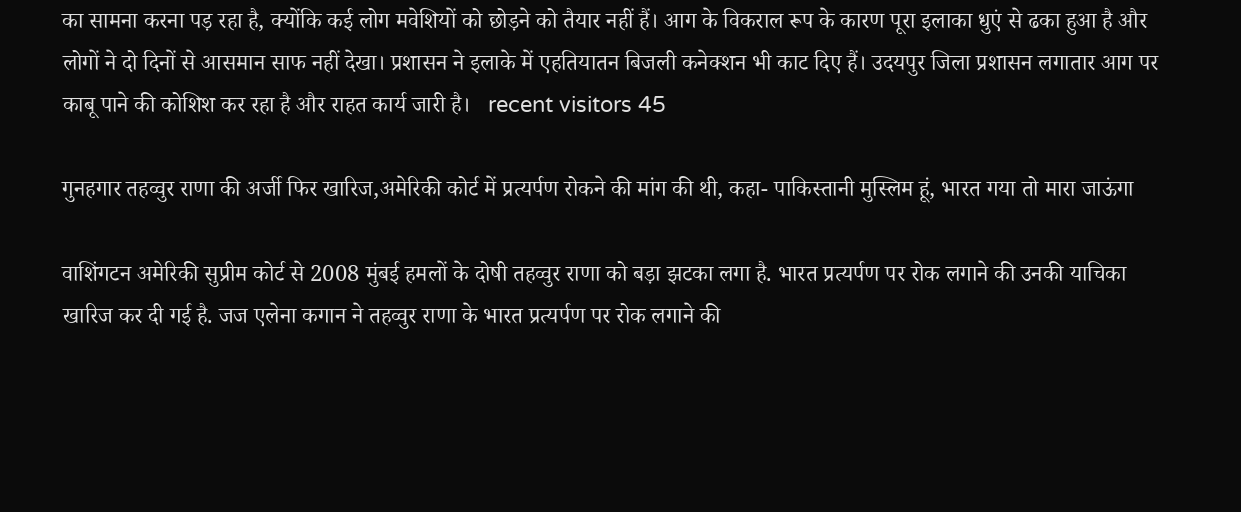का सामना करना पड़ रहा है, क्योंकि कई लोग मवेशियों को छोड़ने को तैयार नहीं हैं। आग के विकराल रूप के कारण पूरा इलाका धुएं से ढका हुआ है और लोगों ने दो दिनों से आसमान साफ नहीं देखा। प्रशासन ने इलाके में एहतियातन बिजली कनेक्शन भी काट दिए हैं। उदयपुर जिला प्रशासन लगातार आग पर काबू पाने की कोशिश कर रहा है और राहत कार्य जारी है।   recent visitors 45

गुनहगार तहव्वुर राणा की अर्जी फिर खारिज,अमेरिकी कोर्ट में प्रत्यर्पण रोकने की मांग की थी, कहा- पाकिस्तानी मुस्लिम हूं, भारत गया तो मारा जाऊंगा

वाशिंगटन अमेरिकी सुप्रीम कोर्ट से 2008 मुंबई हमलों के दोषी तहव्वुर राणा को बड़ा झटका लगा है. भारत प्रत्यर्पण पर रोक लगाने की उनकी याचिका खारिज कर दी गई है. जज एलेना कगान ने तहव्वुर राणा के भारत प्रत्यर्पण पर रोक लगाने की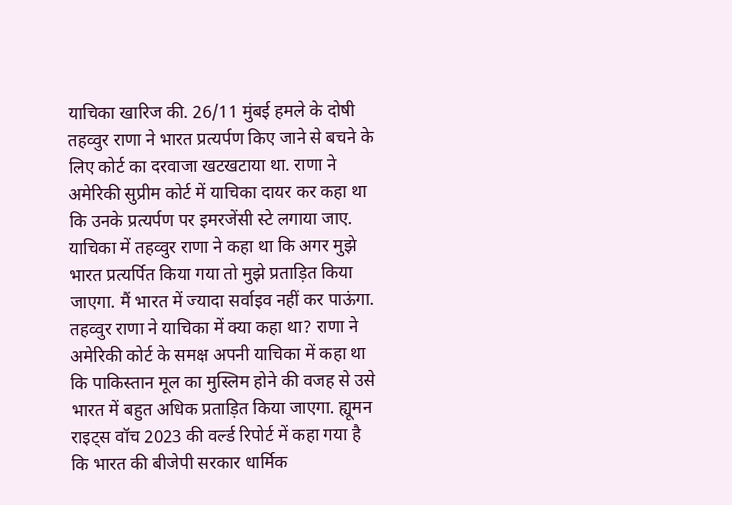याचिका खारिज की. 26/11 मुंबई हमले के दोषी तहव्वुर राणा ने भारत प्रत्यर्पण किए जाने से बचने के लिए कोर्ट का दरवाजा खटखटाया था. राणा ने अमेरिकी सुप्रीम कोर्ट में याचिका दायर कर कहा था कि उनके प्रत्यर्पण पर इमरजेंसी स्टे लगाया जाए. याचिका में तहव्वुर राणा ने कहा था कि अगर मुझे भारत प्रत्यर्पित किया गया तो मुझे प्रताड़ित किया जाएगा. मैं भारत में ज्यादा सर्वाइव नहीं कर पाऊंगा. तहव्वुर राणा ने याचिका में क्या कहा था? राणा ने अमेरिकी कोर्ट के समक्ष अपनी याचिका में कहा था कि पाकिस्तान मूल का मुस्लिम होने की वजह से उसे भारत में बहुत अधिक प्रताड़ित किया जाएगा. ह्यूमन राइट्स वॉच 2023 की वर्ल्ड रिपोर्ट में कहा गया है कि भारत की बीजेपी सरकार धार्मिक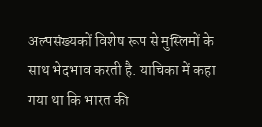अल्पसंख्यकों विशेष रूप से मुस्लिमों के साथ भेदभाव करती है. याचिका में कहा गया था कि भारत की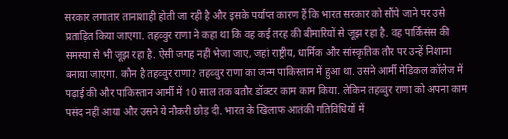सरकार लगातार तानाशाही होती जा रही है और इसके पर्याप्त कारण हैं कि भारत सरकार को सौंपे जाने पर उसे प्रताड़ित किया जाएगा. तहव्वुर राणा ने कहा था कि वह कई तरह की बीमारियों से जूझ रहा है. वह पार्किंसंस की समस्या से भी जूझ रहा है. ऐसी जगह नहीं भेजा जाए, जहां राष्ट्रीय, धार्मिक और सांस्कृतिक तौर पर उन्हें निशाना बनाया जाएगा. कौन है तहव्वुर राणा? तहव्वुर राणा का जन्म पाकिस्तान में हुआ था. उसने आर्मी मेडिकल कॉलेज में पढ़ाई की और पाकिस्तान आर्मी में 10 साल तक बतौर डॉक्टर काम काम किया. लेकिन तहव्वुर राणा को अपना काम पसंद नहीं आया और उसने ये नौकरी छोड़ दी. भारत के खिलाफ आतंकी गतिविधियों में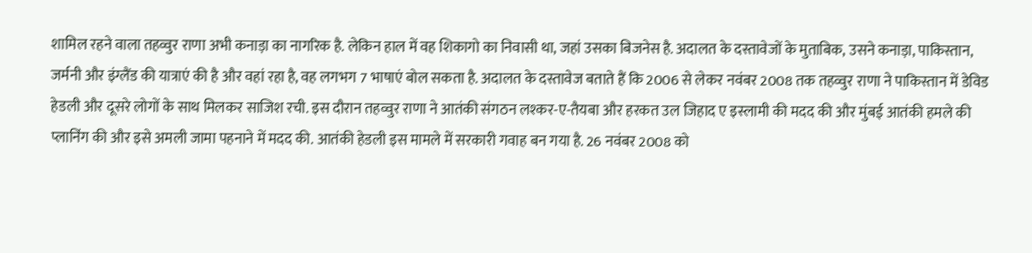शामिल रहने वाला तहव्वुर राणा अभी कनाड़ा का नागरिक है. लेकिन हाल में वह शिकागो का निवासी था, जहां उसका बिजनेस है. अदालत के दस्तावेजों के मुताबिक, उसने कनाड़ा, पाकिस्तान, जर्मनी और इंग्लैंड की यात्राएं की है और वहां रहा है, वह लगभग 7 भाषाएं बोल सकता है. अदालत के दस्तावेज बताते हैं कि 2006 से लेकर नवंबर 2008 तक तहव्वुर राणा ने पाकिस्तान में डेविड हेडली और दूसरे लोगों के साथ मिलकर साजिश रची. इस दौरान तहव्वुर राणा ने आतंकी संगठन लश्कर-ए-तैयबा और हरकत उल जिहाद ए इस्लामी की मदद की और मुंबई आतंकी हमले की प्लानिंग की और इसे अमली जामा पहनाने में मदद की. आतंकी हेडली इस मामले में सरकारी गवाह बन गया है. 26 नवंबर 2008 को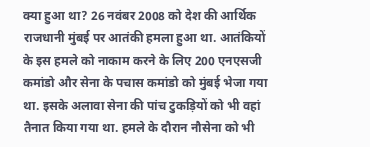क्या हुआ था? 26 नवंबर 2008 को देश की आर्थिक राजधानी मुंबई पर आतंकी हमला हुआ था. आतंकियों के इस हमले को नाकाम करने के लिए 200 एनएसजी कमांडो और सेना के पचास कमांडो को मुंबई भेजा गया था. इसके अलावा सेना की पांच टुकड़ियों को भी वहां तैनात किया गया था. हमले के दौरान नौसेना को भी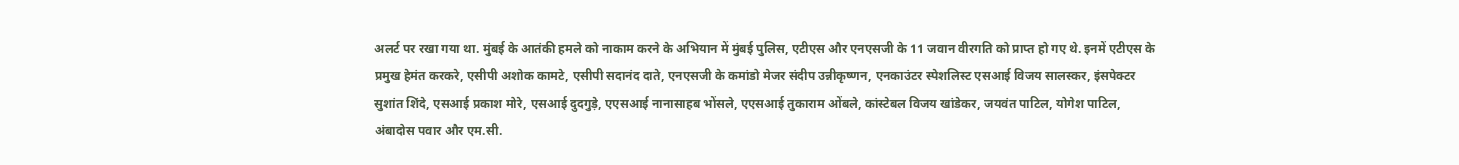अलर्ट पर रखा गया था. मुंबई के आतंकी हमले को नाकाम करने के अभियान में मुंबई पुलिस, एटीएस और एनएसजी के 11 जवान वीरगति को प्राप्त हो गए थे. इनमें एटीएस के प्रमुख हेमंत करकरे, एसीपी अशोक कामटे, एसीपी सदानंद दाते, एनएसजी के कमांडो मेजर संदीप उन्नीकृष्णन, एनकाउंटर स्पेशलिस्ट एसआई विजय सालस्कर, इंसपेक्टर सुशांत शिंदे, एसआई प्रकाश मोरे, एसआई दुदगुड़े, एएसआई नानासाहब भोंसले, एएसआई तुकाराम ओंबले, कांस्टेबल विजय खांडेकर, जयवंत पाटिल, योगेश पाटिल, अंबादोस पवार और एम.सी.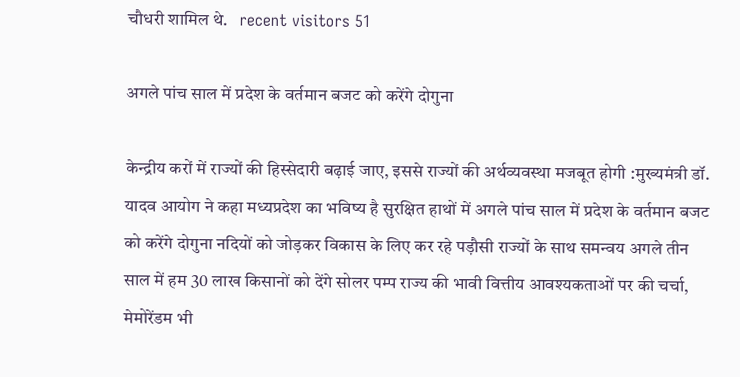चौधरी शामिल थे.   recent visitors 51

अगले पांच साल में प्रदेश के वर्तमान बजट को करेंगे दोगुना

केन्द्रीय करों में राज्यों की हिस्सेदारी बढ़ाई जाए, इससे राज्यों की अर्थव्यवस्था मजबूत होगी :मुख्यमंत्री डॉ. यादव आयोग ने कहा मध्यप्रदेश का भविष्य है सुरक्षित हाथों में अगले पांच साल में प्रदेश के वर्तमान बजट को करेंगे दोगुना नदियों को जोड़कर विकास के लिए कर रहे पड़ौसी राज्यों के साथ समन्वय अगले तीन साल में हम 30 लाख किसानों को देंगे सोलर पम्प राज्य की भावी वित्तीय आवश्यकताओं पर की चर्चा, मेमोरेंडम भी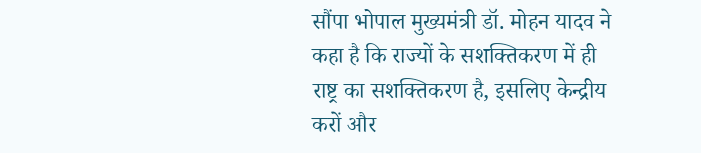सौंपा भोपाल मुख्यमंत्री डॉ. मोहन यादव ने कहा है कि राज्यों के सशक्तिकरण में ही राष्ट्र का सशक्तिकरण है, इसलिए केन्द्रीय करों और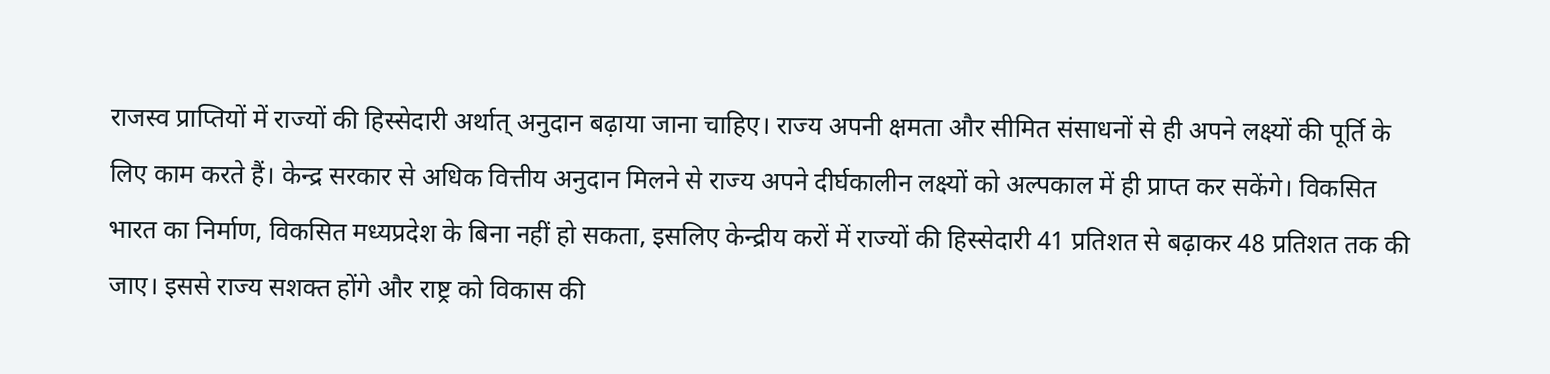राजस्व प्राप्तियों में राज्यों की हिस्सेदारी अर्थात् अनुदान बढ़ाया जाना चाहिए। राज्य अपनी क्षमता और सीमित संसाधनों से ही अपने लक्ष्यों की पूर्ति के लिए काम करते हैं। केन्द्र सरकार से अधिक वित्तीय अनुदान मिलने से राज्य अपने दीर्घकालीन लक्ष्यों को अल्पकाल में ही प्राप्त कर सकेंगे। विकसित भारत का निर्माण, विकसित मध्यप्रदेश के बिना नहीं हो सकता, इसलिए केन्द्रीय करों में राज्यों की हिस्सेदारी 41 प्रतिशत से बढ़ाकर 48 प्रतिशत तक की जाए। इससे राज्य सशक्त होंगे और राष्ट्र को विकास की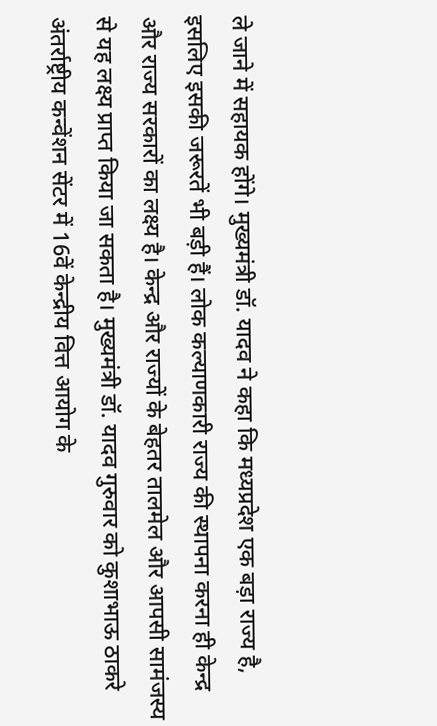ले जाने में सहायक होंगे। मुख्यमंत्री डॉ. यादव ने कहा कि मध्यप्रदेश एक बड़ा राज्य है, इसलिए इसकी जरूरतें भी बड़ी हैं। लोक कल्याणकारी राज्य की स्थापना करना ही केन्द्र और राज्य सरकारों का लक्ष्य है। केन्द्र और राज्यों के बेहतर तालमेल और आपसी सामंजस्य से यह लक्ष्य प्राप्त किया जा सकता है। मुख्यमंत्री डॉ. यादव गुरुवार को कुशाभाऊ ठाकरे अंतर्राष्ट्रीय कन्वेंशन सेंटर में 16वें केन्द्रीय वित्त आयोग के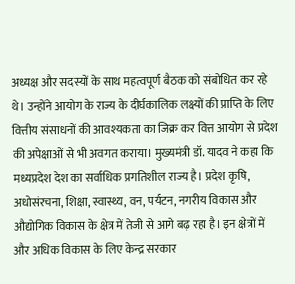अध्यक्ष और सदस्यों के साथ महत्वपूर्ण बैठक को संबोधित कर रहे थे। उन्होंने आयोग के राज्य के दीर्घकालिक लक्ष्यों की प्राप्ति के लिए वित्तीय संसाधनों की आवश्यकता का जिक्र कर वित्त आयोग से प्रदेश की अपेक्षाओं से भी अवगत कराया। मुख्यमंत्री डॉ. यादव ने कहा कि मध्यप्रदेश देश का सर्वाधिक प्रगतिशील राज्य है। प्रदेश कृषि, अधोसंरचना, शिक्षा, स्वास्थ्य, वन, पर्यटन, नगरीय विकास और औद्योगिक विकास के क्षेत्र में तेजी से आगे बढ़ रहा है। इन क्षेत्रों में और अधिक विकास के लिए केन्द्र सरकार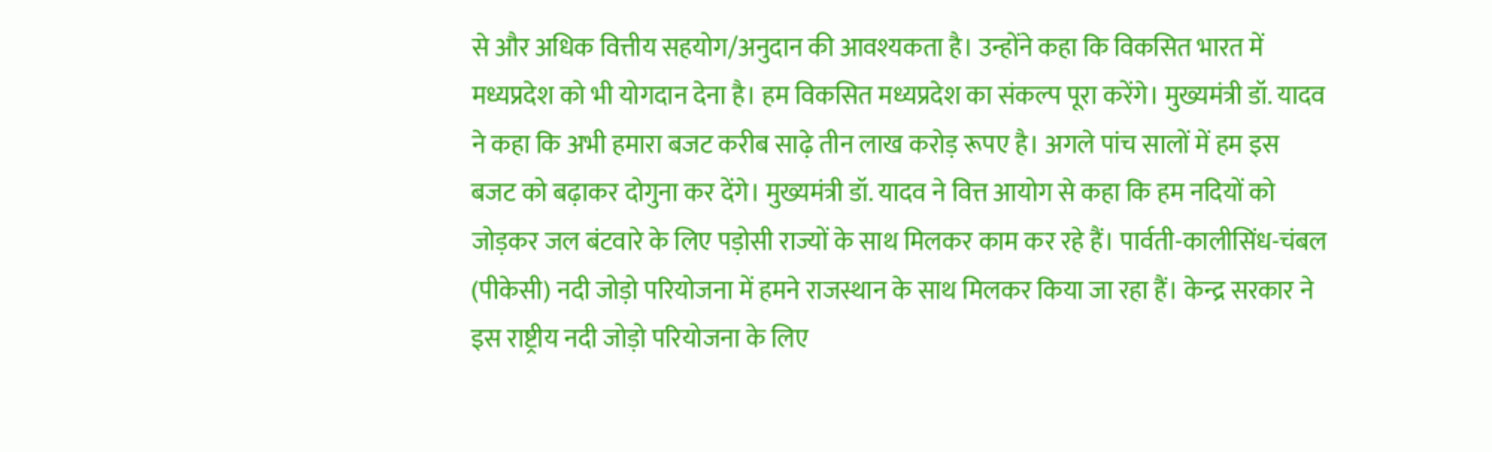से और अधिक वित्तीय सहयोग/अनुदान की आवश्यकता है। उन्होंने कहा कि विकसित भारत में मध्यप्रदेश को भी योगदान देना है। हम विकसित मध्यप्रदेश का संकल्प पूरा करेंगे। मुख्यमंत्री डॉ. यादव ने कहा कि अभी हमारा बजट करीब साढ़े तीन लाख करोड़ रूपए है। अगले पांच सालों में हम इस बजट को बढ़ाकर दोगुना कर देंगे। मुख्यमंत्री डॉ. यादव ने वित्त आयोग से कहा कि हम नदियों को जोड़कर जल बंटवारे के लिए पड़ोसी राज्यों के साथ मिलकर काम कर रहे हैं। पार्वती-कालीसिंध-चंबल (पीकेसी) नदी जोड़ो परियोजना में हमने राजस्थान के साथ मिलकर किया जा रहा हैं। केन्द्र सरकार ने इस राष्ट्रीय नदी जोड़ो परियोजना के लिए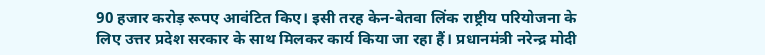90 हजार करोड़ रूपए आवंटित किए। इसी तरह केन-बेतवा लिंक राष्ट्रीय परियोजना के लिए उत्तर प्रदेश सरकार के साथ मिलकर कार्य किया जा रहा हैं। प्रधानमंत्री नरेन्द्र मोदी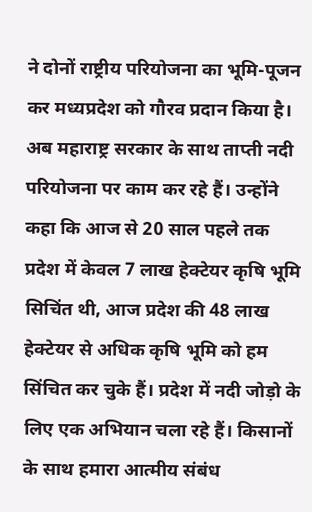ने दोनों राष्ट्रीय परियोजना का भूमि-पूजन कर मध्यप्रदेश को गौरव प्रदान किया है। अब महाराष्ट्र सरकार के साथ ताप्ती नदी परियोजना पर काम कर रहे हैं। उन्होंने कहा कि आज से 20 साल पहले तक प्रदेश में केवल 7 लाख हेक्टेयर कृषि भूमि सिचिंत थी, आज प्रदेश की 48 लाख हेक्टेयर से अधिक कृषि भूमि को हम सिंचित कर चुके हैं। प्रदेश में नदी जोड़ो के लिए एक अभियान चला रहे हैं। किसानों के साथ हमारा आत्मीय संबंध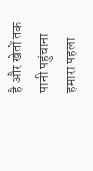है और खेतों तक पानी पहुंचाना हमारा पहला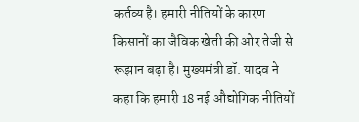कर्तव्य है। हमारी नीतियों के कारण किसानों का जैविक खेती की ओर तेजी से रूझान बढ़ा है। मुख्यमंत्री डॉ. यादव ने कहा कि हमारी 18 नई औद्योगिक नीतियों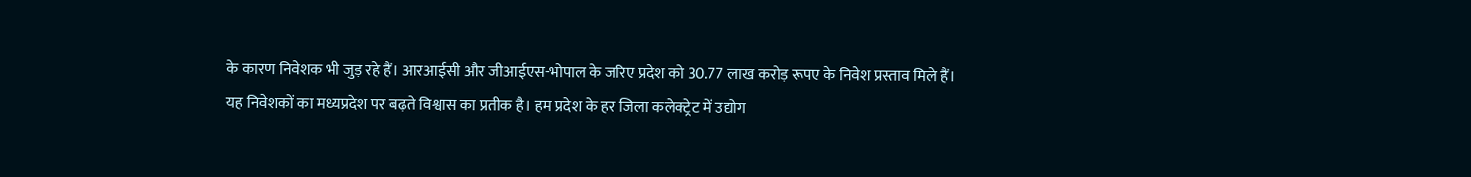के कारण निवेशक भी जुड़ रहे हैं। आरआईसी और जीआईएस-भोपाल के जरिए प्रदेश को 30.77 लाख करोड़ रूपए के निवेश प्रस्ताव मिले हैं। यह निवेशकों का मध्यप्रदेश पर बढ़ते विश्वास का प्रतीक है। हम प्रदेश के हर जिला कलेक्ट्रेट में उद्योग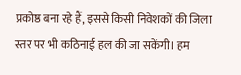प्रकोष्ठ बना रहे हैं, इससे किसी निवेशकों की जिला स्तर पर भी कठिनाई हल की जा सकेंगी। हम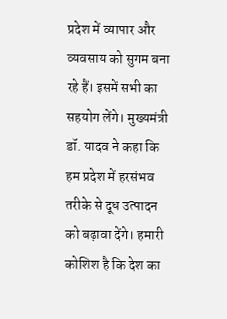प्रदेश में व्यापार और व्यवसाय को सुगम बना रहे हैं। इसमें सभी का सहयोग लेंगे। मुख्यमंत्री डॉ. यादव ने कहा कि हम प्रदेश में हरसंभव तरीके से दूध उत्पादन को बढ़ावा देंगे। हमारी कोशिश है कि देश का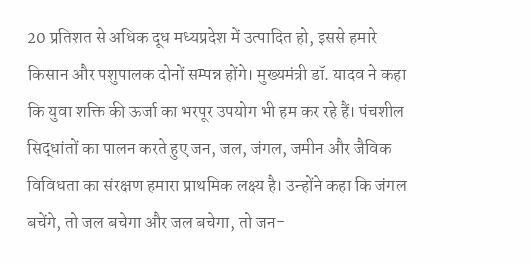20 प्रतिशत से अधिक दूध मध्यप्रदेश में उत्पादित हो, इससे हमारे किसान और पशुपालक दोनों सम्पन्न होंगे। मुख्यमंत्री डॉ. यादव ने कहा कि युवा शक्ति की ऊर्जा का भरपूर उपयोग भी हम कर रहे हैं। पंचशील सिद्धांतों का पालन करते हुए जन, जल, जंगल, जमीन और जैविक विविधता का संरक्षण हमारा प्राथमिक लक्ष्य है। उन्होंने कहा कि जंगल बचेंगे, तो जल बचेगा और जल बचेगा, तो जन-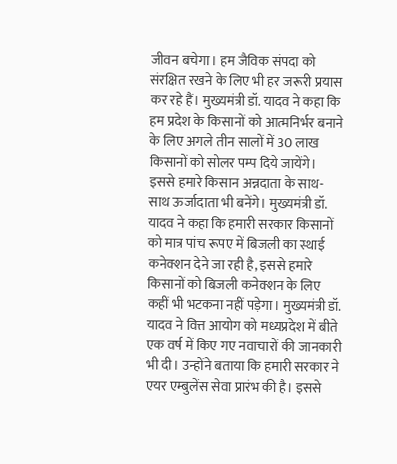जीवन बचेगा। हम जैविक संपदा को संरक्षित रखने के लिए भी हर जरूरी प्रयास कर रहे हैं। मुख्यमंत्री डॉ. यादव ने कहा कि हम प्रदेश के किसानों को आत्मनिर्भर बनाने के लिए अगले तीन सालों में 30 लाख किसानों को सोलर पम्प दिये जायेंगे। इससे हमारे किसान अन्नदाता के साथ-साथ ऊर्जादाता भी बनेंगे। मुख्यमंत्री डॉ. यादव ने कहा कि हमारी सरकार किसानों को मात्र पांच रूपए में बिजली का स्थाई कनेक्शन देने जा रही है, इससे हमारे किसानों को बिजली कनेक्शन के लिए कहीं भी भटकना नहीं पड़ेगा। मुख्यमंत्री डॉ. यादव ने वित्त आयोग को मध्यप्रदेश में बीते एक वर्ष में किए गए नवाचारों की जानकारी भी दी। उन्होंने बताया कि हमारी सरकार ने एयर एम्बुलेंस सेवा प्रारंभ की है। इससे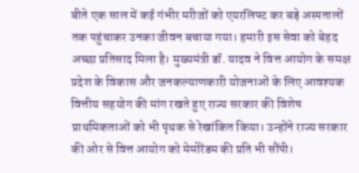बीते एक साल में कई गंभीर मरीजों को एयरलिफ्ट कर बड़े अस्पतालों तक पहुंचाकर उनका जीवन बचाया गया। हमारी इस सेवा को बेहद अच्छा प्रतिसाद मिला है। मुख्यमंत्री डॉ. यादव ने वित्त आयोग के समक्ष प्रदेश के विकास और जनकल्याणकारी योजनाओं के लिए आवश्यक वित्तीय सहयोग की मांग रखते हुए राज्य सरकार की विशेष प्राथमिकताओं को भी पृथक से रेखांकित किया। उन्होंने राज्य सरकार की ओर से वित्त आयोग को मेमोरेंडम की प्रति भी सौंपी।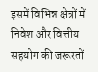इसमें विभिन्न क्षेत्रों में निवेश और वित्तीय सहयोग की जरूरतों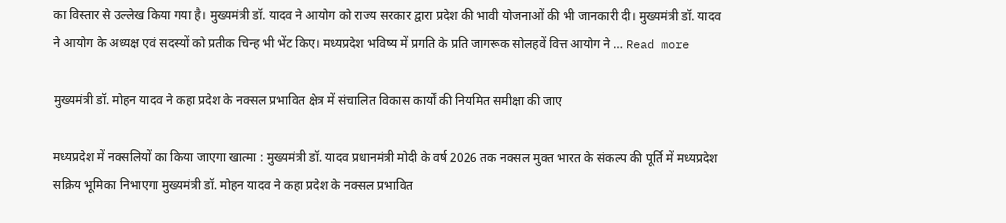का विस्तार से उल्लेख किया गया है। मुख्यमंत्री डॉ. यादव ने आयोग को राज्य सरकार द्वारा प्रदेश की भावी योजनाओं की भी जानकारी दी। मुख्यमंत्री डॉ. यादव ने आयोग के अध्यक्ष एवं सदस्यों को प्रतीक चिन्ह भी भेंट किए। मध्यप्रदेश भविष्य में प्रगति के प्रति जागरूक सोलहवें वित्त आयोग ने … Read more

मुख्यमंत्री डॉ. मोहन यादव ने कहा प्रदेश के नक्सल प्रभावित क्षेत्र में संचालित विकास कार्यों की नियमित समीक्षा की जाए

मध्यप्रदेश में नक्सलियों का किया जाएगा खात्मा : मुख्यमंत्री डॉ. यादव प्रधानमंत्री मोदी के वर्ष 2026 तक नक्सल मुक्त भारत के संकल्प की पूर्ति में मध्यप्रदेश सक्रिय भूमिका निभाएगा मुख्यमंत्री डॉ. मोहन यादव ने कहा प्रदेश के नक्सल प्रभावित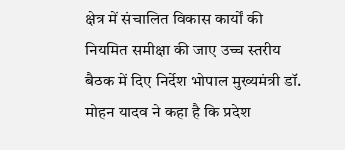क्षेत्र में संचालित विकास कार्यों की नियमित समीक्षा की जाए उच्च स्तरीय बैठक में दिए निर्देश भोपाल मुख्यमंत्री डॉ. मोहन यादव ने कहा है कि प्रदेश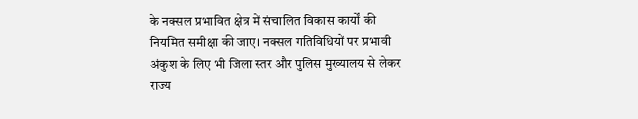के नक्सल प्रभावित क्षेत्र में संचालित विकास कार्यों की नियमित समीक्षा की जाए। नक्सल गतिविधियों पर प्रभावी अंकुश के लिए भी जिला स्तर और पुलिस मुख्यालय से लेकर राज्य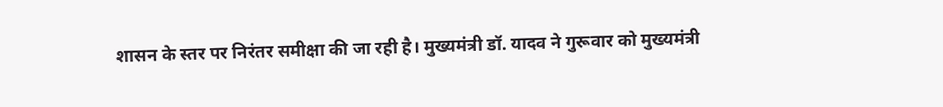शासन के स्तर पर निरंतर समीक्षा की जा रही है। मुख्यमंत्री डॉ. यादव ने गुरूवार को मुख्यमंत्री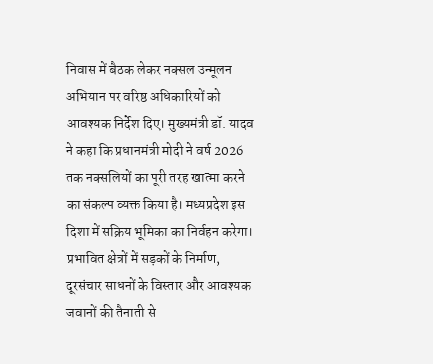निवास में बैठक लेकर नक्सल उन्मूलन अभियान पर वरिष्ठ अधिकारियों को आवश्यक निर्देश दिए। मुख्यमंत्री डॉ. यादव ने कहा कि प्रधानमंत्री मोदी ने वर्ष 2026 तक नक्सलियों का पूरी तरह खात्मा करने का संकल्प व्यक्त किया है। मध्यप्रदेश इस दिशा में सक्रिय भूमिका का निर्वहन करेगा। प्रभावित क्षेत्रों में सड़कों के निर्माण, दूरसंचार साधनों के विस्तार और आवश्यक जवानों की तैनाती से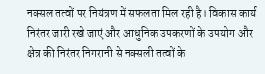नक्सल तत्वों पर नियंत्रण में सफलता मिल रही है। विकास कार्य निरंतर जारी रखे जाएं और आधुनिक उपकरणों के उपयोग और क्षेत्र की निरंतर निगरानी से नक्सली तत्वों के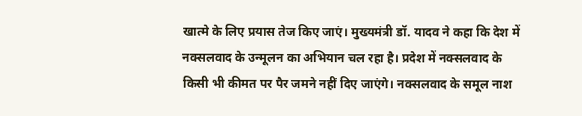खात्मे के लिए प्रयास तेज किए जाएं। मुख्यमंत्री डॉ. यादव ने कहा कि देश में नक्सलवाद के उन्मूलन का अभियान चल रहा है। प्रदेश में नक्सलवाद के किसी भी कीमत पर पैर जमने नहीं दिए जाएंगे। नक्सलवाद के समूल नाश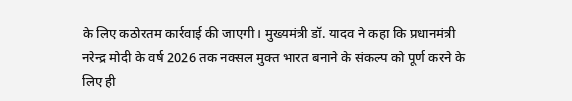के लिए कठोरतम कार्रवाई की जाएगी। मुख्यमंत्री डॉ. यादव ने कहा कि प्रधानमंत्री नरेन्द्र मोदी के वर्ष 2026 तक नक्सल मुक्त भारत बनाने के संकल्प को पूर्ण करने के लिए ही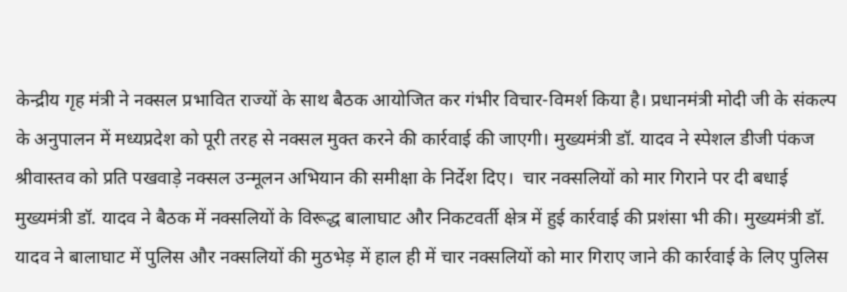केन्द्रीय गृह मंत्री ने नक्सल प्रभावित राज्यों के साथ बैठक आयोजित कर गंभीर विचार-विमर्श किया है। प्रधानमंत्री मोदी जी के संकल्प के अनुपालन में मध्यप्रदेश को पूरी तरह से नक्सल मुक्त करने की कार्रवाई की जाएगी। मुख्यमंत्री डॉ. यादव ने स्पेशल डीजी पंकज श्रीवास्तव को प्रति पखवाड़े नक्सल उन्मूलन अभियान की समीक्षा के निर्देश दिए।  चार नक्सलियों को मार गिराने पर दी बधाई मुख्यमंत्री डॉ. यादव ने बैठक में नक्सलियों के विरूद्ध बालाघाट और निकटवर्ती क्षेत्र में हुई कार्रवाई की प्रशंसा भी की। मुख्यमंत्री डॉ. यादव ने बालाघाट में पुलिस और नक्सलियों की मुठभेड़ में हाल ही में चार नक्सलियों को मार गिराए जाने की कार्रवाई के लिए पुलिस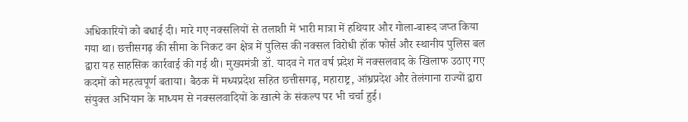अधिकारियों को बधाई दी। मारे गए नक्सलियों से तलाशी में भारी मात्रा में हथियार और गोला-बारूद जप्त किया गया था। छत्तीसगढ़ की सीमा के निकट वन क्षेत्र में पुलिस की नक्सल विरोधी हॉक फोर्स और स्थानीय पुलिस बल द्वारा यह साहसिक कार्रवाई की गई थी। मुख्यमंत्री डॉ. यादव ने गत वर्ष प्रदेश में नक्सलवाद के खिलाफ उठाए गए कदमों को महत्वपूर्ण बताया। बैठक में मध्यप्रदेश सहित छत्तीसगढ़, महाराष्ट्र, आंध्रप्रदेश और तेलंगाना राज्यों द्वारा संयुक्त अभियान के माध्यम से नक्सलवादियों के खात्मे के संकल्प पर भी चर्चा हुई।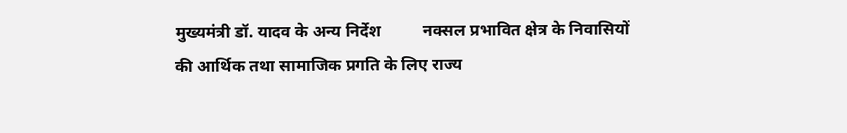मुख्यमंत्री डॉ. यादव के अन्य निर्देश          नक्सल प्रभावित क्षेत्र के निवासियों की आर्थिक तथा सामाजिक प्रगति के लिए राज्य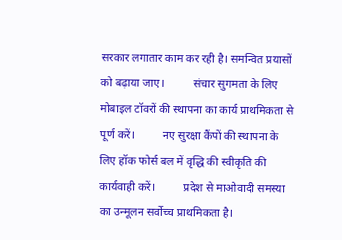सरकार लगातार काम कर रही है। समन्वित प्रयासों को बढ़ाया जाए।          संचार सुगमता के लिए मोबाइल टॉवरों की स्थापना का कार्य प्राथमिकता से पूर्ण करें।          नए सुरक्षा कैंपों की स्थापना के लिए हॉक फोर्स बल में वृद्धि की स्वीकृति की कार्यवाही करें।          प्रदेश से माओवादी समस्या का उन्मूलन सर्वोच्च प्राथमिकता है।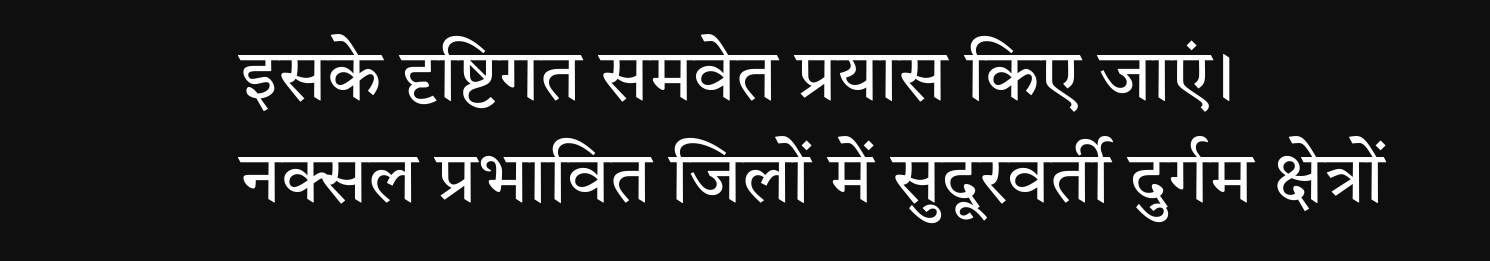इसके दृष्टिगत समवेत प्रयास किए जाएं।          नक्सल प्रभावित जिलों में सुदूरवर्ती दुर्गम क्षेत्रों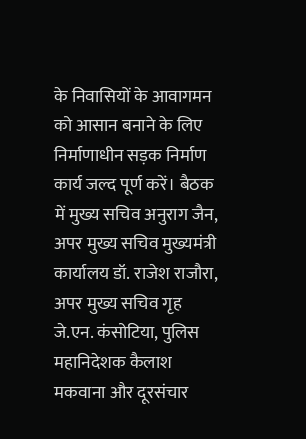के निवासियों के आवागमन को आसान बनाने के लिए निर्माणाधीन सड़क निर्माण कार्य जल्द पूर्ण करें। बैठक में मुख्य सचिव अनुराग जैन, अपर मुख्य सचिव मुख्यमंत्री कार्यालय डॉ. राजेश राजौरा, अपर मुख्य सचिव गृह जे.एन. कंसोटिया, पुलिस महानिदेशक कैलाश मकवाना और दूरसंचार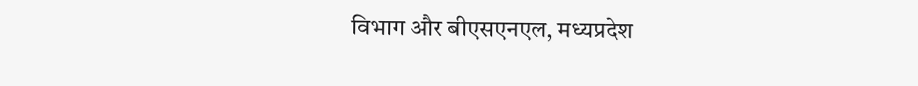विभाग और बीएसएनएल, मध्यप्रदेश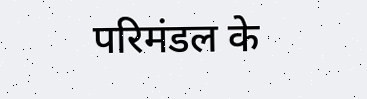परिमंडल के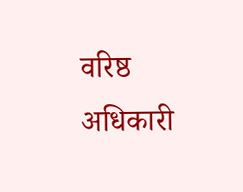वरिष्ठ अधिकारी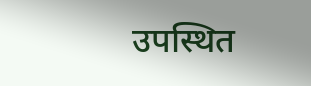उपस्थित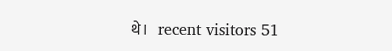थे।   recent visitors 51